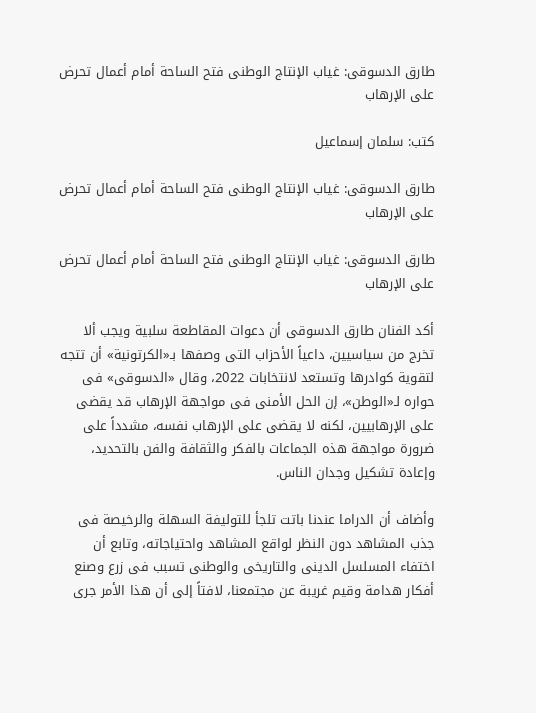طارق الدسوقى: غياب الإنتاج الوطنى فتح الساحة أمام أعمال تحرض على الإرهاب

كتب: سلمان إسماعيل

طارق الدسوقى: غياب الإنتاج الوطنى فتح الساحة أمام أعمال تحرض على الإرهاب

طارق الدسوقى: غياب الإنتاج الوطنى فتح الساحة أمام أعمال تحرض على الإرهاب

أكد الفنان طارق الدسوقى أن دعوات المقاطعة سلبية ويجب ألا تخرج من سياسيين، داعياً الأحزاب التى وصفها بـ«الكرتونية» أن تتجه لتقوية كوادرها وتستعد لانتخابات 2022، وقال «الدسوقى» فى حواره لـ«الوطن»، إن الحل الأمنى فى مواجهة الإرهاب قد يقضى على الإرهابيين، لكنه لا يقضى على الإرهاب نفسه، مشدداً على ضرورة مواجهة هذه الجماعات بالفكر والثقافة والفن بالتحديد، وإعادة تشكيل وجدان الناس.

وأضاف أن الدراما عندنا باتت تلجأ للتوليفة السهلة والرخيصة فى جذب المشاهد دون النظر لواقع المشاهد واحتياجاته، وتابع أن اختفاء المسلسل الدينى والتاريخى والوطنى تسبب فى زرع وصنع أفكار هدامة وقيم غريبة عن مجتمعنا، لافتاً إلى أن هذا الأمر جرى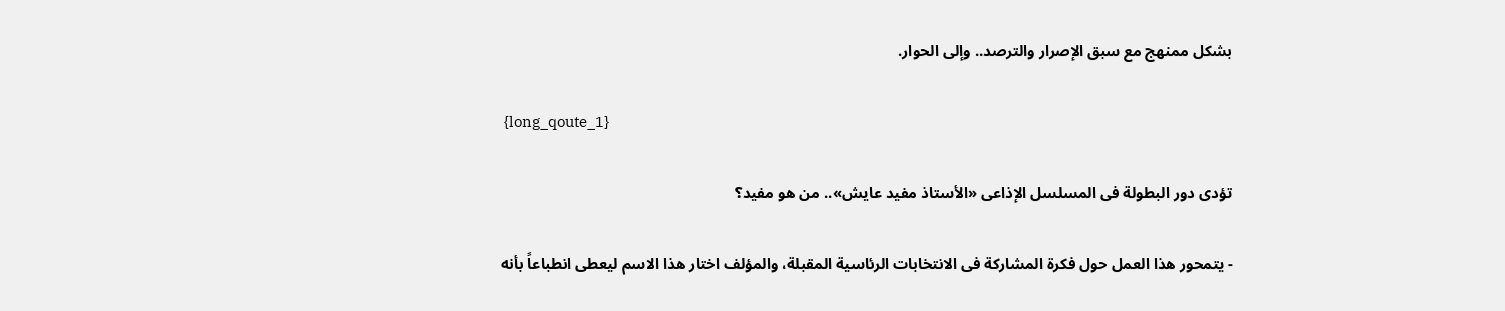بشكل ممنهج مع سبق الإصرار والترصد.. وإلى الحوار.

 {long_qoute_1}

تؤدى دور البطولة فى المسلسل الإذاعى «الأستاذ مفيد عايش».. من هو مفيد؟

- يتمحور هذا العمل حول فكرة المشاركة فى الانتخابات الرئاسية المقبلة، والمؤلف اختار هذا الاسم ليعطى انطباعاً بأنه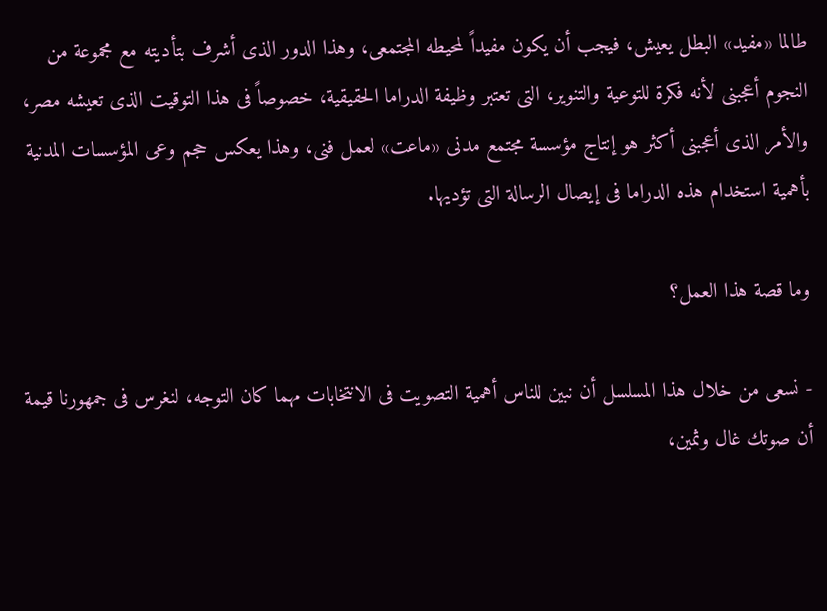طالما «مفيد» البطل يعيش، فيجب أن يكون مفيداً لمحيطه المجتمعى، وهذا الدور الذى أشرف بتأديته مع مجموعة من النجوم أعجبنى لأنه فكرة للتوعية والتنوير، التى تعتبر وظيفة الدراما الحقيقية، خصوصاً فى هذا التوقيت الذى تعيشه مصر، والأمر الذى أعجبنى أكثر هو إنتاج مؤسسة مجتمع مدنى «ماعت» لعمل فنى، وهذا يعكس حجم وعى المؤسسات المدنية بأهمية استخدام هذه الدراما فى إيصال الرسالة التى تؤديها.

وما قصة هذا العمل؟

- نسعى من خلال هذا المسلسل أن نبين للناس أهمية التصويت فى الانتخابات مهما كان التوجه، لنغرس فى جمهورنا قيمة أن صوتك غال وثمين،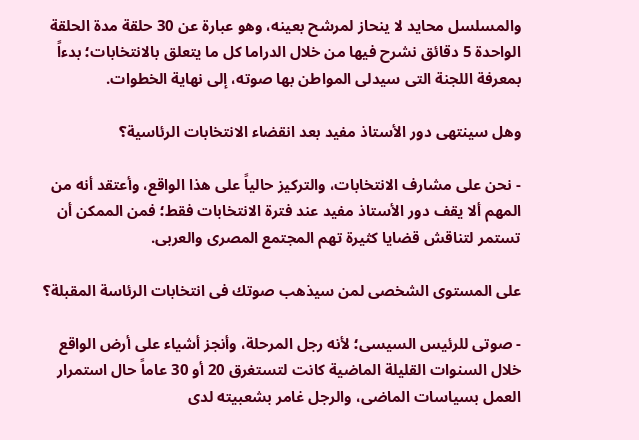والمسلسل محايد لا ينحاز لمرشح بعينه، وهو عبارة عن 30 حلقة مدة الحلقة الواحدة 5 دقائق نشرح فيها من خلال الدراما كل ما يتعلق بالانتخابات؛ بدءاً بمعرفة اللجنة التى سيدلى المواطن بها صوته، إلى نهاية الخطوات.

وهل سينتهى دور الأستاذ مفيد بعد انقضاء الانتخابات الرئاسية؟

- نحن على مشارف الانتخابات، والتركيز حالياً على هذا الواقع، وأعتقد أنه من المهم ألا يقف دور الأستاذ مفيد عند فترة الانتخابات فقط؛ فمن الممكن أن تستمر لتناقش قضايا كثيرة تهم المجتمع المصرى والعربى.

على المستوى الشخصى لمن سيذهب صوتك فى انتخابات الرئاسة المقبلة؟

- صوتى للرئيس السيسى؛ لأنه رجل المرحلة، وأنجز أشياء على أرض الواقع خلال السنوات القليلة الماضية كانت لتستغرق 20 أو 30 عاماً حال استمرار العمل بسياسات الماضى، والرجل غامر بشعبيته لدى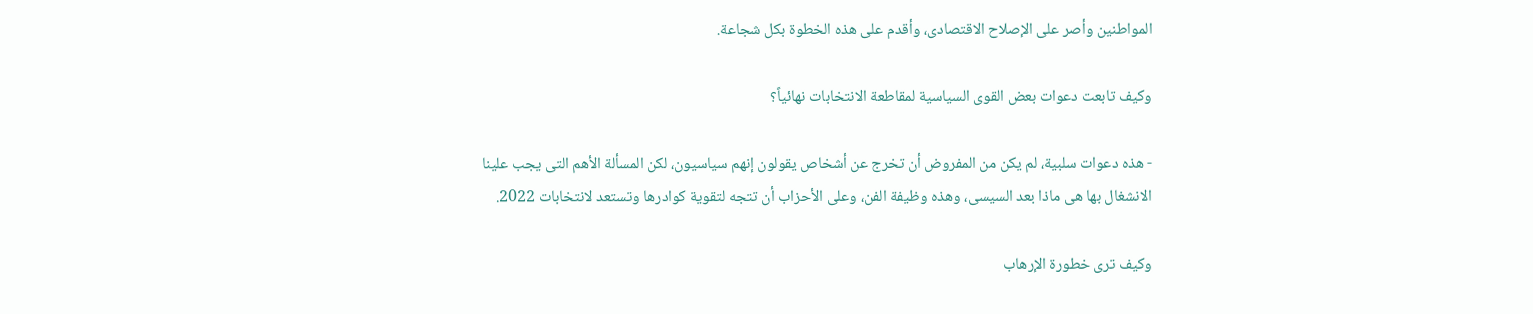المواطنين وأصر على الإصلاح الاقتصادى، وأقدم على هذه الخطوة بكل شجاعة.

وكيف تابعت دعوات بعض القوى السياسية لمقاطعة الانتخابات نهائياً؟

- هذه دعوات سلبية، لم يكن من المفروض أن تخرج عن أشخاص يقولون إنهم سياسيون، لكن المسألة الأهم التى يجب علينا الانشغال بها هى ماذا بعد السيسى، وهذه وظيفة الفن، وعلى الأحزاب أن تتجه لتقوية كوادرها وتستعد لانتخابات 2022.

وكيف ترى خطورة الإرهاب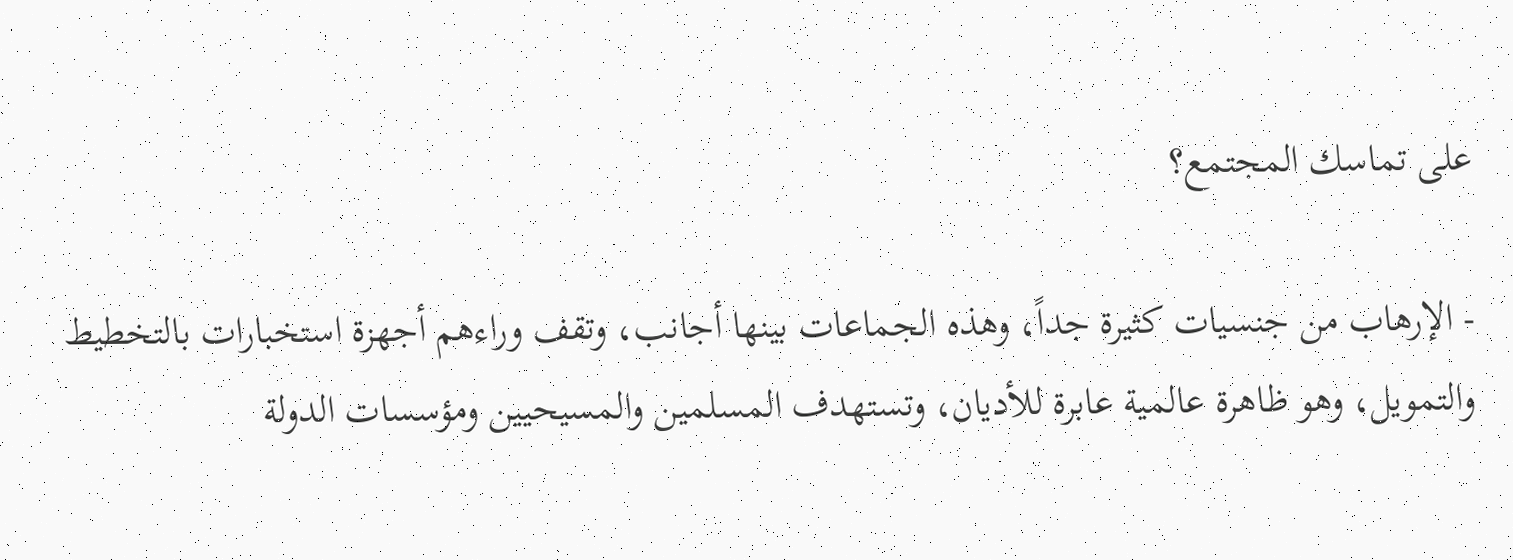على تماسك المجتمع؟

- الإرهاب من جنسيات كثيرة جداً، وهذه الجماعات بينها أجانب، وتقف وراءهم أجهزة استخبارات بالتخطيط والتمويل، وهو ظاهرة عالمية عابرة للأديان، وتستهدف المسلمين والمسيحيين ومؤسسات الدولة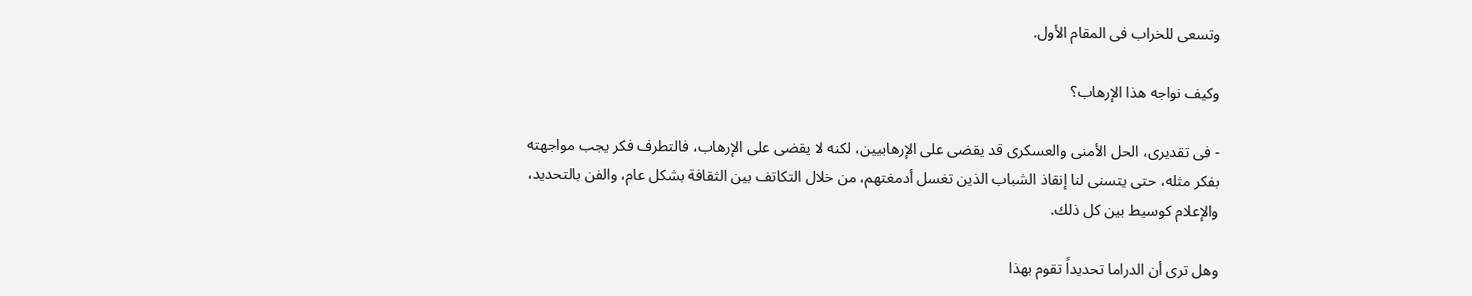وتسعى للخراب فى المقام الأول.

وكيف نواجه هذا الإرهاب؟

- فى تقديرى، الحل الأمنى والعسكرى قد يقضى على الإرهابيين، لكنه لا يقضى على الإرهاب، فالتطرف فكر يجب مواجهته بفكر مثله، حتى يتسنى لنا إنقاذ الشباب الذين تغسل أدمغتهم، من خلال التكاتف بين الثقافة بشكل عام، والفن بالتحديد، والإعلام كوسيط بين كل ذلك.

وهل ترى أن الدراما تحديداً تقوم بهذا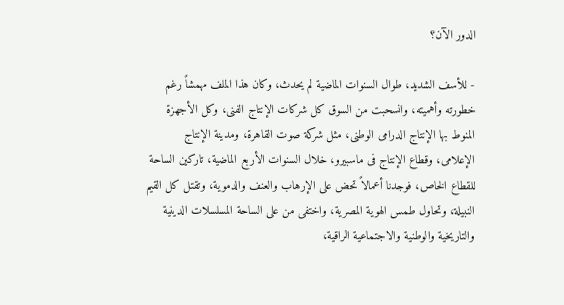الدور الآن؟

- للأسف الشديد، طوال السنوات الماضية لم يحدث، وكان هذا الملف مهمشاً رغم خطورته وأهميته، وانسحبت من السوق كل شركات الإنتاج الفنى، وكل الأجهزة المنوط بها الإنتاج الدرامى الوطنى، مثل شركة صوت القاهرة، ومدينة الإنتاج الإعلامى، وقطاع الإنتاج فى ماسبيرو، خلال السنوات الأربع الماضية، تاركين الساحة للقطاع الخاص، فوجدنا أعمالاً تحض على الإرهاب والعنف والدموية، وتقتل كل القيم النبيلة، وتحاول طمس الهوية المصرية، واختفى من على الساحة المسلسلات الدينية والتاريخية والوطنية والاجتماعية الراقية،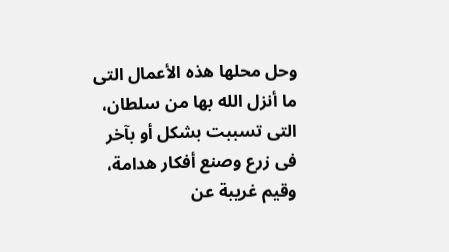وحل محلها هذه الأعمال التى ما أنزل الله بها من سلطان، التى تسببت بشكل أو بآخر فى زرع وصنع أفكار هدامة، وقيم غريبة عن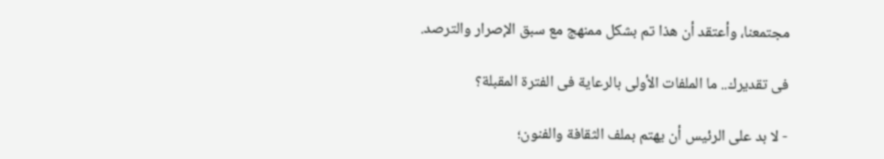مجتمعنا، وأعتقد أن هذا تم بشكل ممنهج مع سبق الإصرار والترصد.

فى تقديرك.. ما الملفات الأولى بالرعاية فى الفترة المقبلة؟

- لا بد على الرئيس أن يهتم بملف الثقافة والفنون؛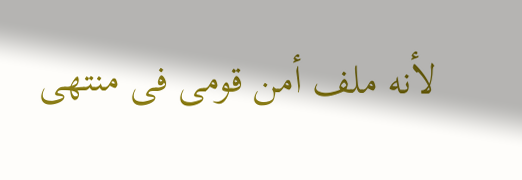لأنه ملف أمن قومى فى منتهى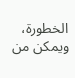الخطورة، ويمكن من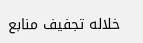خلاله تجفيف منابع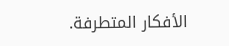الأفكار المتطرفة.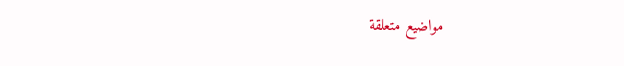مواضيع متعلقة